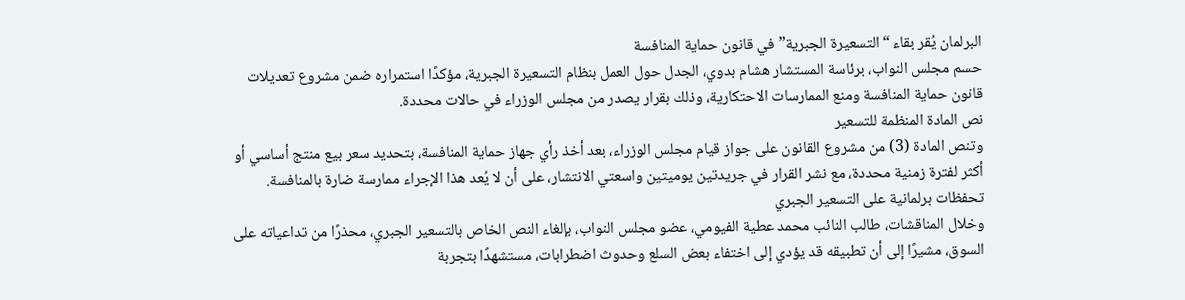البرلمان يُقر بقاء “التسعيرة الجبرية” في قانون حماية المنافسة
حسم مجلس النواب، برئاسة المستشار هشام بدوي، الجدل حول العمل بنظام التسعيرة الجبرية، مؤكدًا استمراره ضمن مشروع تعديلات قانون حماية المنافسة ومنع الممارسات الاحتكارية، وذلك بقرار يصدر من مجلس الوزراء في حالات محددة.
نص المادة المنظمة للتسعير
وتنص المادة (3) من مشروع القانون على جواز قيام مجلس الوزراء، بعد أخذ رأي جهاز حماية المنافسة، بتحديد سعر بيع منتج أساسي أو أكثر لفترة زمنية محددة، مع نشر القرار في جريدتين يوميتين واسعتي الانتشار، على أن لا يُعد هذا الإجراء ممارسة ضارة بالمنافسة.
تحفظات برلمانية على التسعير الجبري
وخلال المناقشات، طالب النائب محمد عطية الفيومي، عضو مجلس النواب، بإلغاء النص الخاص بالتسعير الجبري، محذرًا من تداعياته على السوق، مشيرًا إلى أن تطبيقه قد يؤدي إلى اختفاء بعض السلع وحدوث اضطرابات، مستشهدًا بتجربة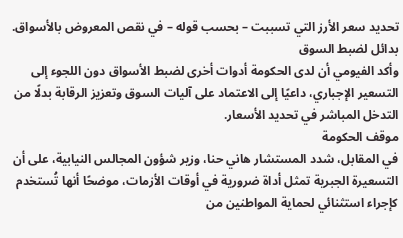تحديد سعر الأرز التي تسببت – بحسب قوله – في نقص المعروض بالأسواق.
بدائل لضبط السوق
وأكد الفيومي أن لدى الحكومة أدوات أخرى لضبط الأسواق دون اللجوء إلى التسعير الإجباري، داعيًا إلى الاعتماد على آليات السوق وتعزيز الرقابة بدلًا من التدخل المباشر في تحديد الأسعار.
موقف الحكومة
في المقابل، شدد المستشار هاني حنا، وزير شؤون المجالس النيابية، على أن التسعيرة الجبرية تمثل أداة ضرورية في أوقات الأزمات، موضحًا أنها تُستخدم كإجراء استثنائي لحماية المواطنين من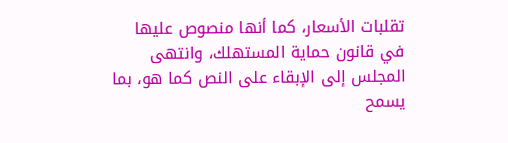تقلبات الأسعار، كما أنها منصوص عليها في قانون حماية المستهلك، وانتهى المجلس إلى الإبقاء على النص كما هو، بما يسمح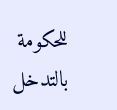للحكومة بالتدخل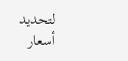لتحديد أسعار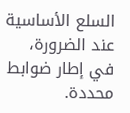السلع الأساسية عند الضرورة، في إطار ضوابط محددة.